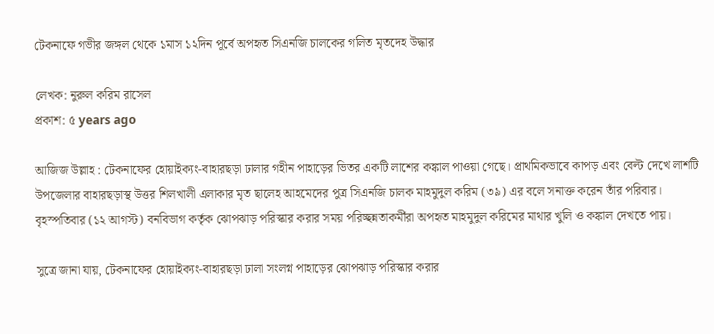টেকনাফে গভীর জঙ্গল থেকে ১মাস ১২দিন পূর্বে অপহৃত সিএনজি চালকের গলিত মৃতদেহ উদ্ধার

লেখক: নুরুল করিম রাসেল
প্রকাশ: ৫ years ago

আজিজ উল্লাহ : টেকনাফের হোয়াইক্যং-বাহারছড়া ঢালার গহীন পাহাড়ের ভিতর একটি লাশের কঙ্কাল পাওয়া গেছে। প্রাথমিকভাবে কাপড় এবং বেল্ট দেখে লাশটি উপজেলার বাহারছড়াস্থ উত্তর শিলখালী এলাকার মৃত ছালেহ আহমেদের পুত্র সিএনজি চালক মাহমুদুল করিম (৩৯) এর বলে সনাক্ত করেন তাঁর পরিবার। বৃহস্পতিবার (১২ আগস্ট) বনবিভাগ কর্তৃক ঝোপঝাড় পরিস্কার করার সময় পরিচ্ছন্নতাকর্মীরা অপহৃত মাহমুদুল করিমের মাথার খুলি ও কঙ্কাল দেখতে পায়।

সুত্রে জানা যায়, টেকনাফের হোয়াইক্যং-বাহারছড়া ঢালা সংলগ্ন পাহাড়ের ঝোপঝাড় পরিস্কার করার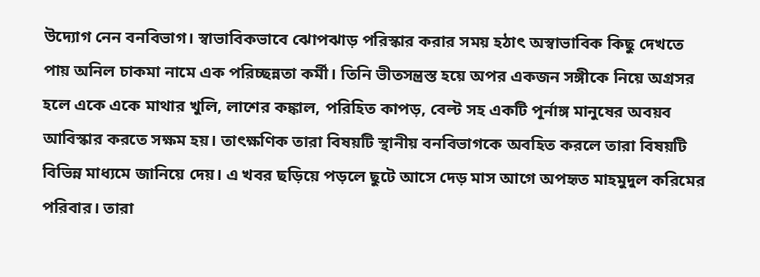উদ্যোগ নেন বনবিভাগ। স্বাভাবিকভাবে ঝোপঝাড় পরিস্কার করার সময় হঠাৎ অস্বাভাবিক কিছু দেখতে পায় অনিল চাকমা নামে এক পরিচ্ছন্নতা কর্মী। তিনি ভীতসন্ত্রস্ত হয়ে অপর একজন সঙ্গীকে নিয়ে অগ্রসর হলে একে একে মাথার খুলি, লাশের কঙ্কাল, পরিহিত কাপড়, বেল্ট সহ একটি পূর্নাঙ্গ মানুষের অবয়ব আবিস্কার করতে সক্ষম হয়। তাৎক্ষণিক তারা বিষয়টি স্থানীয় বনবিভাগকে অবহিত করলে তারা বিষয়টি বিভিন্ন মাধ্যমে জানিয়ে দেয়। এ খবর ছড়িয়ে পড়লে ছুটে আসে দেড় মাস আগে অপহৃত মাহমুদুল করিমের পরিবার। তারা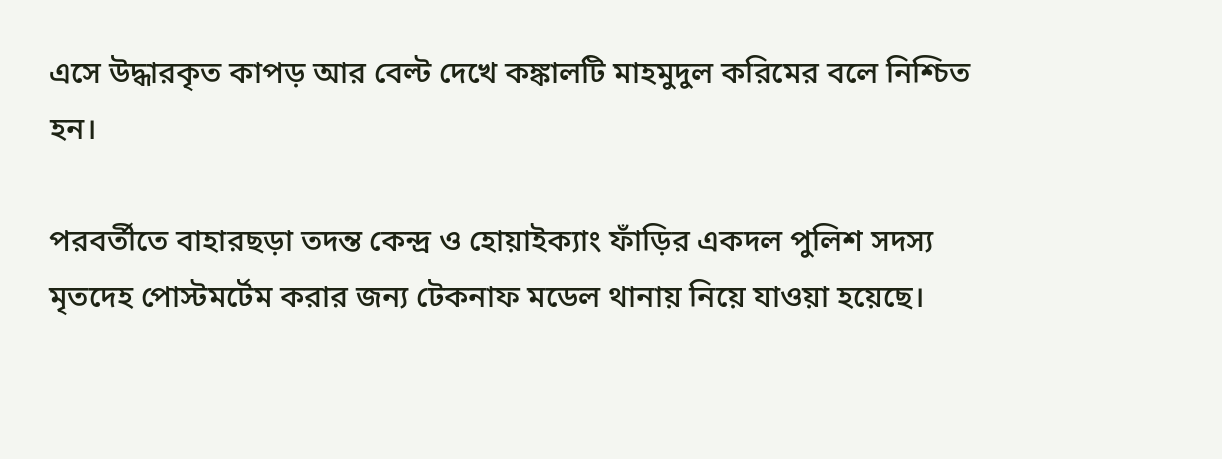এসে উদ্ধারকৃত কাপড় আর বেল্ট দেখে কঙ্কালটি মাহমুদুল করিমের বলে নিশ্চিত হন।

পরবর্তীতে বাহারছড়া তদন্ত কেন্দ্র ও হোয়াইক্যাং ফাঁড়ির একদল পুলিশ সদস্য মৃতদেহ পোস্টমর্টেম করার জন্য টেকনাফ মডেল থানায় নিয়ে যাওয়া হয়েছে।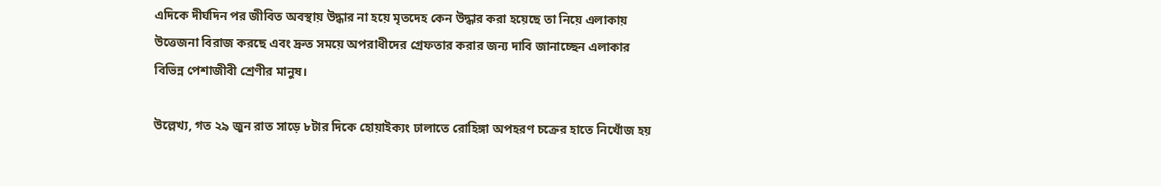এদিকে দীর্ঘদিন পর জীবিত অবস্থায় উদ্ধার না হয়ে মৃতদেহ কেন উদ্ধার করা হয়েছে তা নিয়ে এলাকায় উত্তেজনা বিরাজ করছে এবং দ্রুত সময়ে অপরাধীদের গ্রেফতার করার জন্য দাবি জানাচ্ছেন এলাকার বিভিন্ন পেশাজীবী শ্রেণীর মানুষ।

উল্লেখ্য, গত ২৯ জুন রাত সাড়ে ৮টার দিকে হোয়াইক্যং ঢালাতে রোহিঙ্গা অপহরণ চক্রের হাতে নিখোঁজ হয়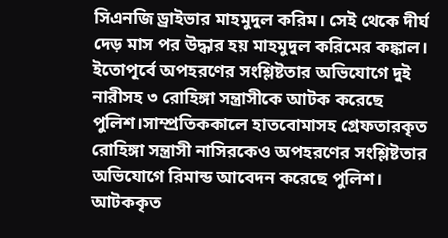সিএনজি ড্রাইভার মাহমুদুল করিম। সেই থেকে দীর্ঘ দেড় মাস পর উদ্ধার হয় মাহমুদুল করিমের কঙ্কাল। ইতোপূর্বে অপহরণের সংশ্লিষ্টতার অভিযোগে দুই নারীসহ ৩ রোহিঙ্গা সন্ত্রাসীকে আটক করেছে পুলিশ।সাম্প্রতিককালে হাতবোমাসহ গ্রেফতারকৃত রোহিঙ্গা সন্ত্রাসী নাসিরকেও অপহরণের সংশ্লিষ্টতার অভিযোগে রিমান্ড আবেদন করেছে পুলিশ। আটককৃত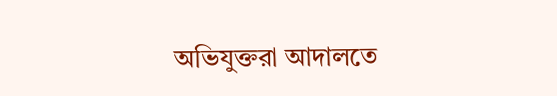অভিযুক্তরা আদালতে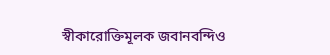স্বীকারোক্তিমূলক জবানবন্দিও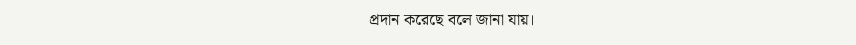প্রদান করেছে বলে জানা যায়।